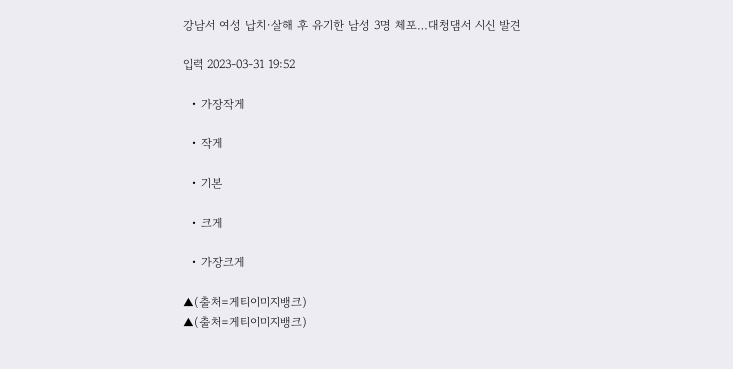강남서 여성 납치·살해 후 유기한 남성 3명 체포…대청댐서 시신 발견

입력 2023-03-31 19:52

  • 가장작게

  • 작게

  • 기본

  • 크게

  • 가장크게

▲(출처=게티이미지뱅크)
▲(출처=게티이미지뱅크)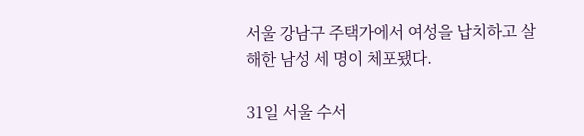서울 강남구 주택가에서 여성을 납치하고 살해한 남성 세 명이 체포됐다.

31일 서울 수서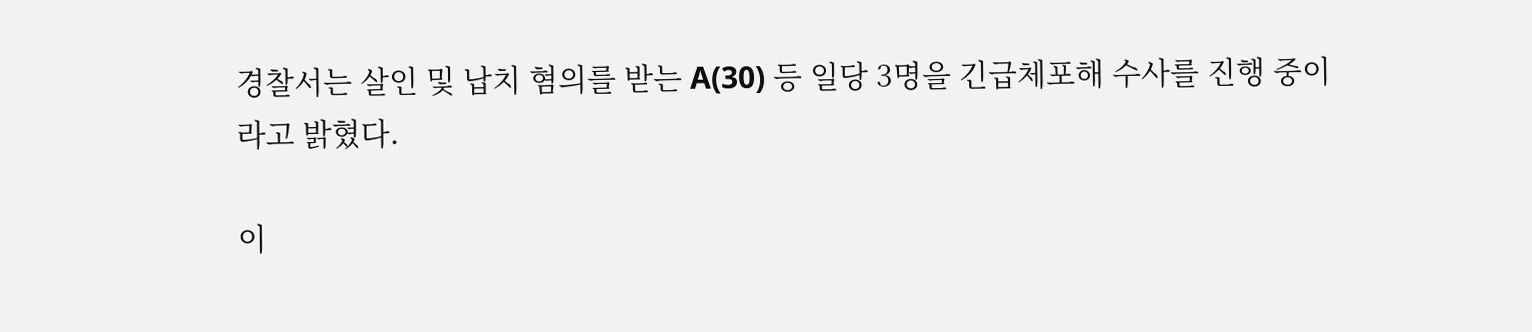경찰서는 살인 및 납치 혐의를 받는 A(30) 등 일당 3명을 긴급체포해 수사를 진행 중이라고 밝혔다.

이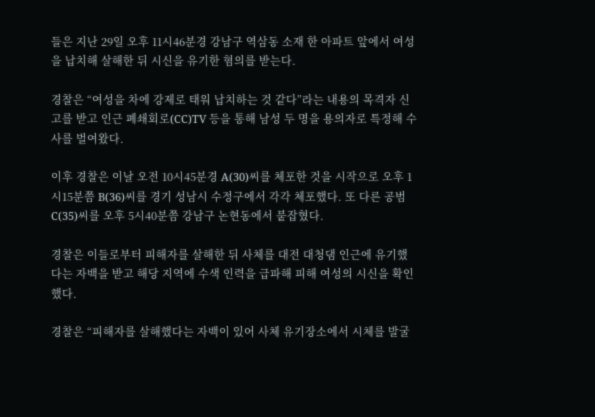들은 지난 29일 오후 11시46분경 강남구 역삼동 소재 한 아파트 앞에서 여성을 납치해 살해한 뒤 시신을 유기한 혐의를 받는다.

경찰은 “여성을 차에 강제로 태워 납치하는 것 같다”라는 내용의 목격자 신고를 받고 인근 폐쇄회로(CC)TV 등을 통해 남성 두 명을 용의자로 특정해 수사를 벌여왔다.

이후 경찰은 이날 오전 10시45분경 A(30)씨를 체포한 것을 시작으로 오후 1시15분쯤 B(36)씨를 경기 성남시 수정구에서 각각 체포했다. 또 다른 공범 C(35)씨를 오후 5시40분쯤 강남구 논현동에서 붙잡혔다.

경찰은 이들로부터 피해자를 살해한 뒤 사체를 대전 대청댐 인근에 유기했다는 자백을 받고 해당 지역에 수색 인력을 급파해 피해 여성의 시신을 확인했다.

경찰은 “피해자를 살해했다는 자백이 있어 사체 유기장소에서 시체를 발굴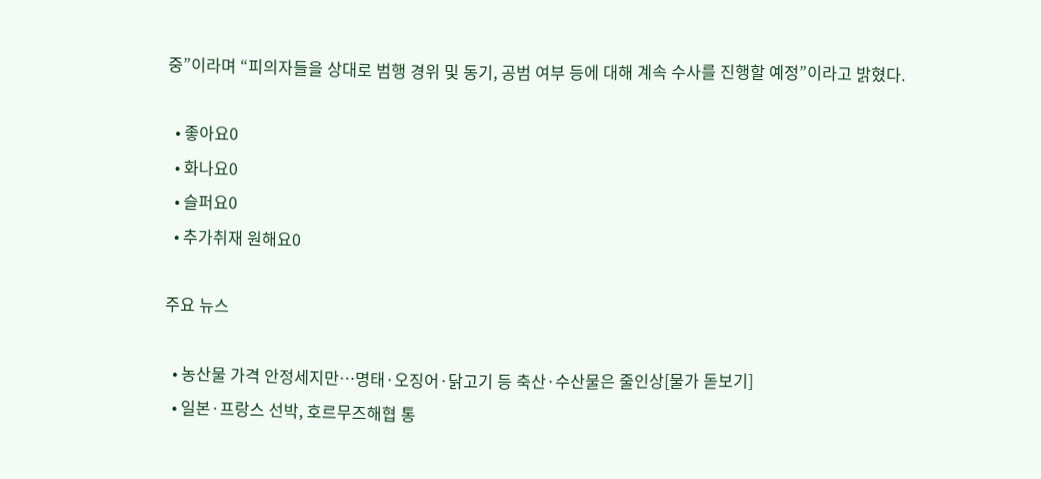중”이라며 “피의자들을 상대로 범행 경위 및 동기, 공범 여부 등에 대해 계속 수사를 진행할 예정”이라고 밝혔다.

  • 좋아요0
  • 화나요0
  • 슬퍼요0
  • 추가취재 원해요0

주요 뉴스

  • 농산물 가격 안정세지만…명태·오징어·닭고기 등 축산·수산물은 줄인상[물가 돋보기]
  • 일본·프랑스 선박, 호르무즈해협 통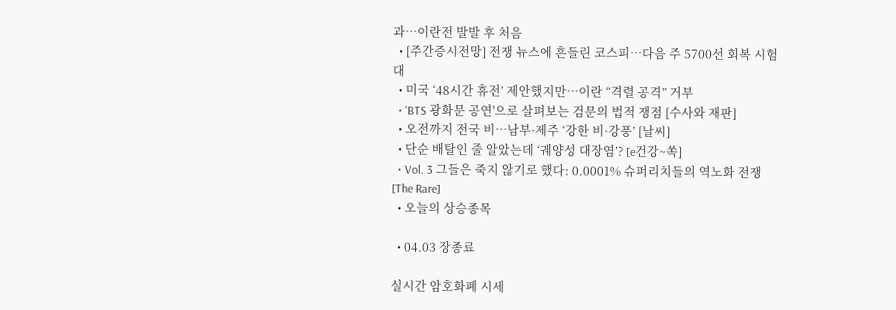과…이란전 발발 후 처음
  • [주간증시전망] 전쟁 뉴스에 흔들린 코스피…다음 주 5700선 회복 시험대
  • 미국 ‘48시간 휴전’ 제안했지만…이란 “격렬 공격” 거부
  • 'BTS 광화문 공연'으로 살펴보는 검문의 법적 쟁점 [수사와 재판]
  • 오전까지 전국 비…남부·제주 ‘강한 비·강풍’ [날씨]
  • 단순 배탈인 줄 알았는데 ‘궤양성 대장염’? [e건강~쏙]
  • Vol. 3 그들은 죽지 않기로 했다: 0.0001% 슈퍼리치들의 역노화 전쟁 [The Rare]
  • 오늘의 상승종목

  • 04.03 장종료

실시간 암호화폐 시세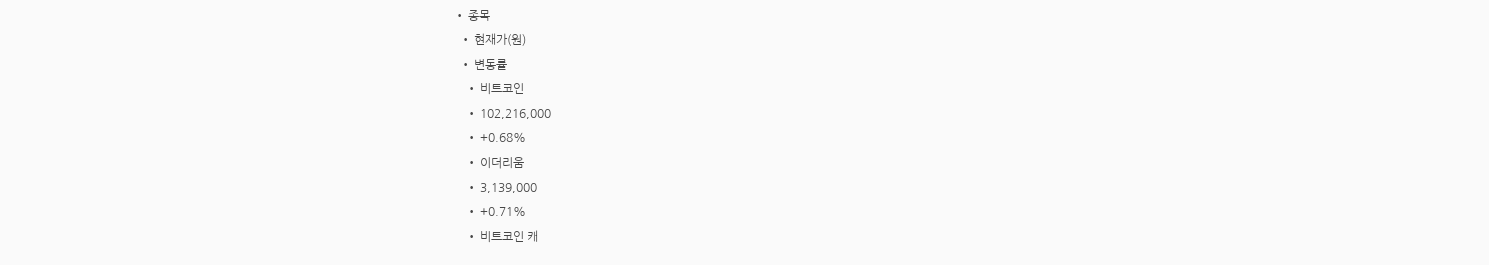• 종목
  • 현재가(원)
  • 변동률
    • 비트코인
    • 102,216,000
    • +0.68%
    • 이더리움
    • 3,139,000
    • +0.71%
    • 비트코인 캐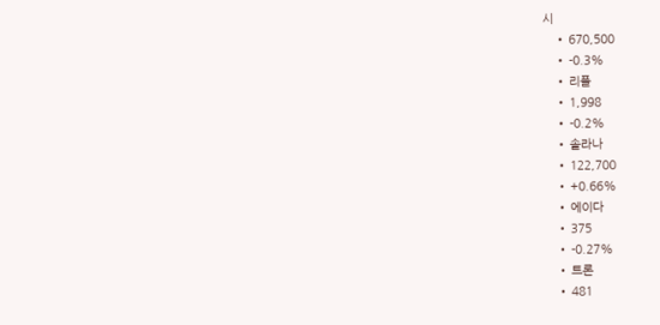시
    • 670,500
    • -0.3%
    • 리플
    • 1,998
    • -0.2%
    • 솔라나
    • 122,700
    • +0.66%
    • 에이다
    • 375
    • -0.27%
    • 트론
    • 481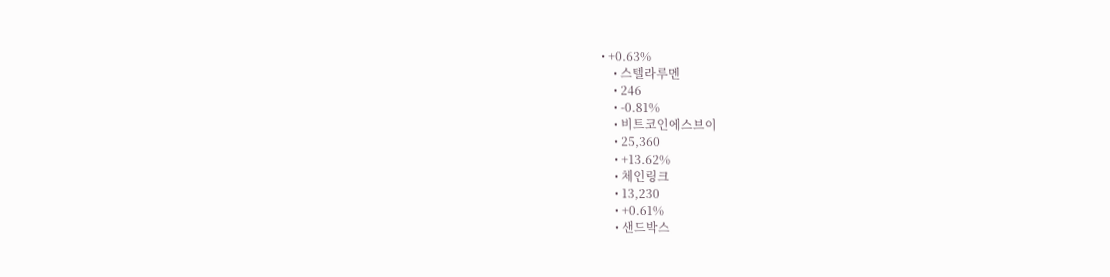• +0.63%
    • 스텔라루멘
    • 246
    • -0.81%
    • 비트코인에스브이
    • 25,360
    • +13.62%
    • 체인링크
    • 13,230
    • +0.61%
    • 샌드박스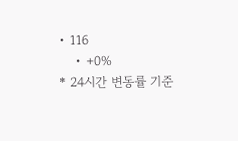• 116
    • +0%
* 24시간 변동률 기준